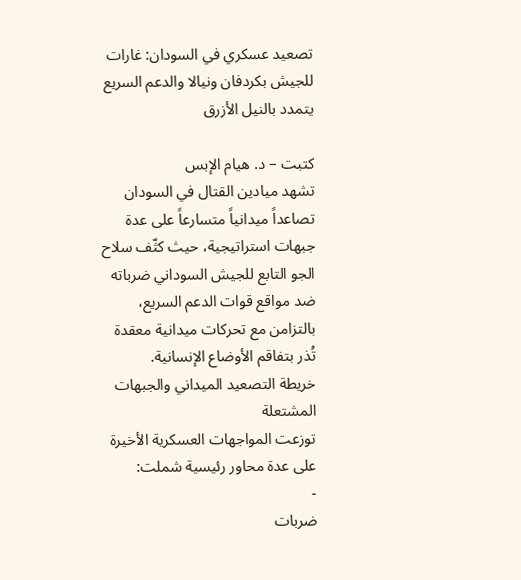تصعيد عسكري في السودان: غارات للجيش بكردفان ونيالا والدعم السريع يتمدد بالنيل الأزرق

كتبت – د. هيام الإبس
تشهد ميادين القتال في السودان تصاعداً ميدانياً متسارعاً على عدة جبهات استراتيجية، حيث كثّف سلاح الجو التابع للجيش السوداني ضرباته ضد مواقع قوات الدعم السريع، بالتزامن مع تحركات ميدانية معقدة تُذر بتفاقم الأوضاع الإنسانية.
خريطة التصعيد الميداني والجبهات المشتعلة
توزعت المواجهات العسكرية الأخيرة على عدة محاور رئيسية شملت:
-
ضربات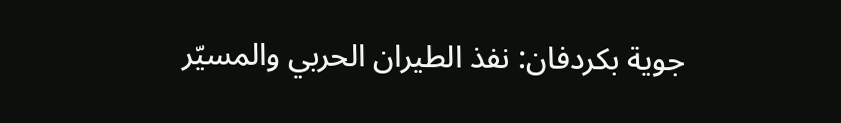جوية بكردفان: نفذ الطيران الحربي والمسيّر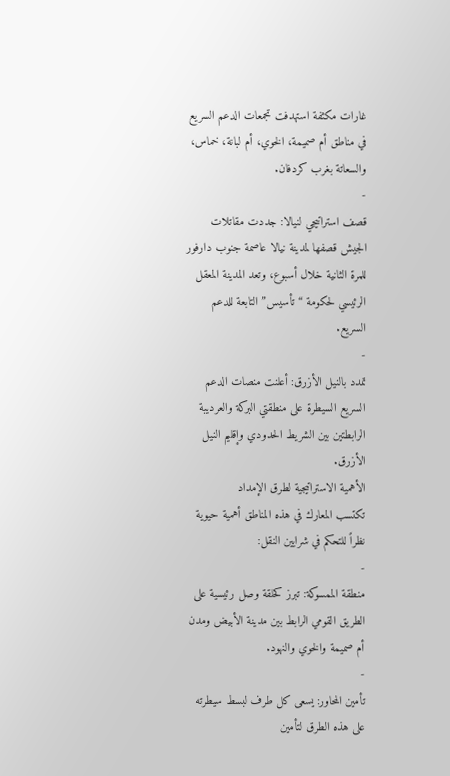غارات مكثفة استهدفت تجمعات الدعم السريع في مناطق أم صميمة، الخوي، أم لبانة، خماس، والسعاتة بغرب كردفان.
-
قصف استراتيجي لنيالا: جددت مقاتلات الجيش قصفها لمدينة نيالا عاصمة جنوب دارفور للمرة الثانية خلال أسبوع، وتعد المدينة المعقل الرئيسي لحكومة “تأسيس” التابعة للدعم السريع.
-
تمدد بالنيل الأزرق: أعلنت منصات الدعم السريع السيطرة على منطقتي البركة والعرديبة الرابطتين بين الشريط الحدودي وإقليم النيل الأزرق.
الأهمية الاستراتيجية لطرق الإمداد
تكتسب المعارك في هذه المناطق أهمية حيوية نظراً للتحكم في شرايين النقل:
-
منطقة الممسوكة: تبرز كحلقة وصل رئيسية على الطريق القومي الرابط بين مدينة الأبيض ومدن أم صميمة والخوي والنهود.
-
تأمين المحاور: يسعى كل طرف لبسط سيطرته على هذه الطرق لتأمين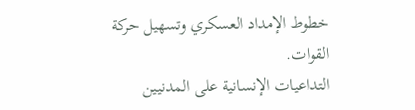خطوط الإمداد العسكري وتسهيل حركة القوات.
التداعيات الإنسانية على المدنيين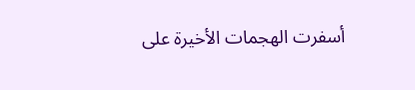أسفرت الهجمات الأخيرة على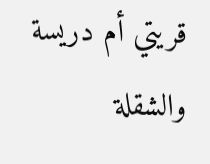قريتي أم دريسة والشقلة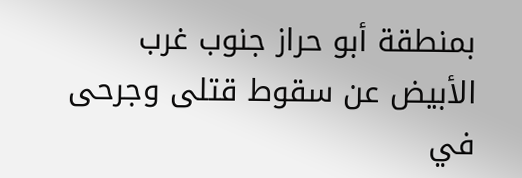بمنطقة أبو حراز جنوب غرب الأبيض عن سقوط قتلى وجرحى في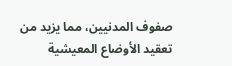صفوف المدنيين، مما يزيد من تعقيد الأوضاع المعيشية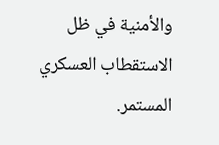والأمنية في ظل الاستقطاب العسكري المستمر.